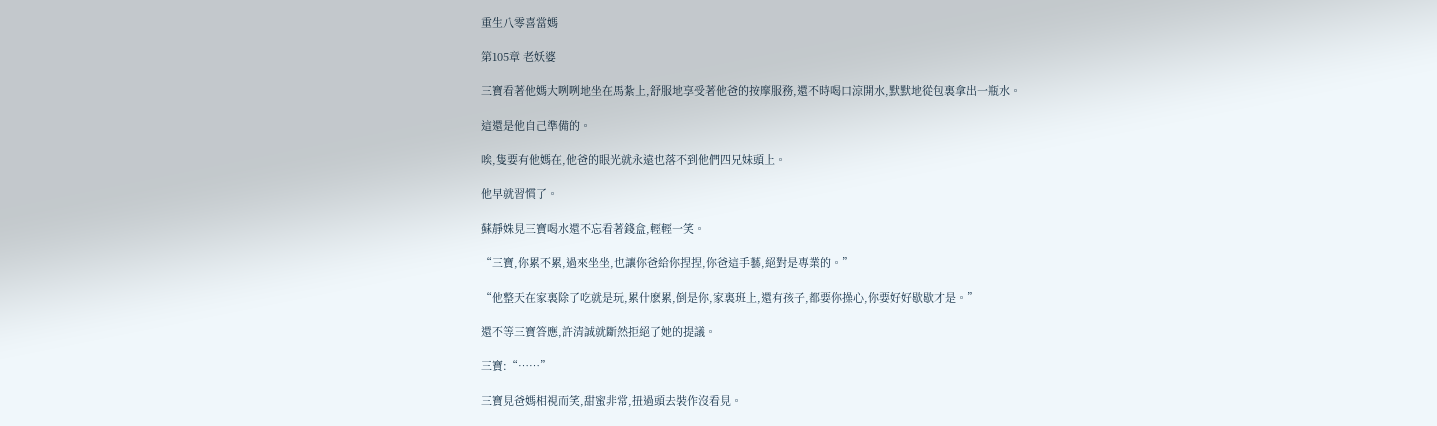重生八零喜當媽

第105章 老妖婆

三寶看著他媽大咧咧地坐在馬紮上,舒服地享受著他爸的按摩服務,還不時喝口涼開水,默默地從包裏拿出一瓶水。

這還是他自己準備的。

唉,隻要有他媽在,他爸的眼光就永遠也落不到他們四兄妹頭上。

他早就習慣了。

蘇靜姝見三寶喝水還不忘看著錢盒,輕輕一笑。

“三寶,你累不累,過來坐坐,也讓你爸給你捏捏,你爸這手藝,絕對是專業的。”

“他整天在家裏除了吃就是玩,累什麽累,倒是你,家裏班上,還有孩子,都要你操心,你要好好歇歇才是。”

還不等三寶答應,許清誠就斷然拒絕了她的提議。

三寶:“……”

三寶見爸媽相視而笑,甜蜜非常,扭過頭去裝作沒看見。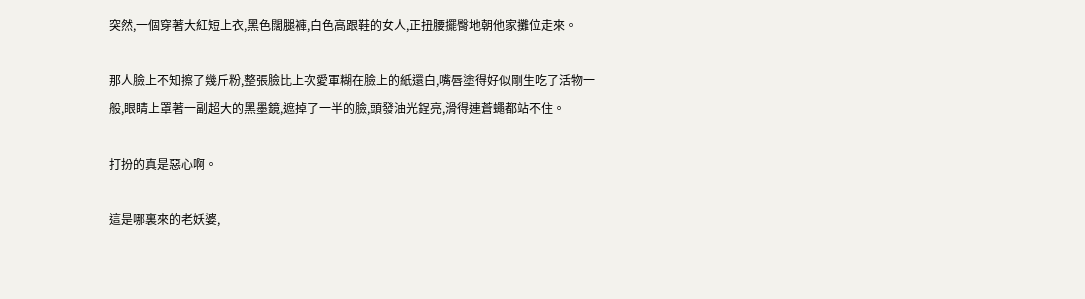突然,一個穿著大紅短上衣,黑色闊腿褲,白色高跟鞋的女人,正扭腰擺臀地朝他家攤位走來。

那人臉上不知擦了幾斤粉,整張臉比上次愛軍糊在臉上的紙還白,嘴唇塗得好似剛生吃了活物一般,眼睛上罩著一副超大的黑墨鏡,遮掉了一半的臉,頭發油光鋥亮,滑得連蒼蠅都站不住。

打扮的真是惡心啊。

這是哪裏來的老妖婆,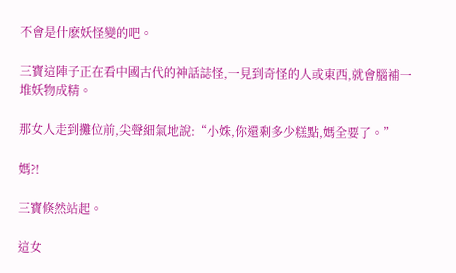不會是什麽妖怪變的吧。

三寶這陣子正在看中國古代的神話誌怪,一見到奇怪的人或東西,就會腦補一堆妖物成精。

那女人走到攤位前,尖聲細氣地說:“小姝,你還剩多少糕點,媽全要了。”

媽?!

三寶倏然站起。

這女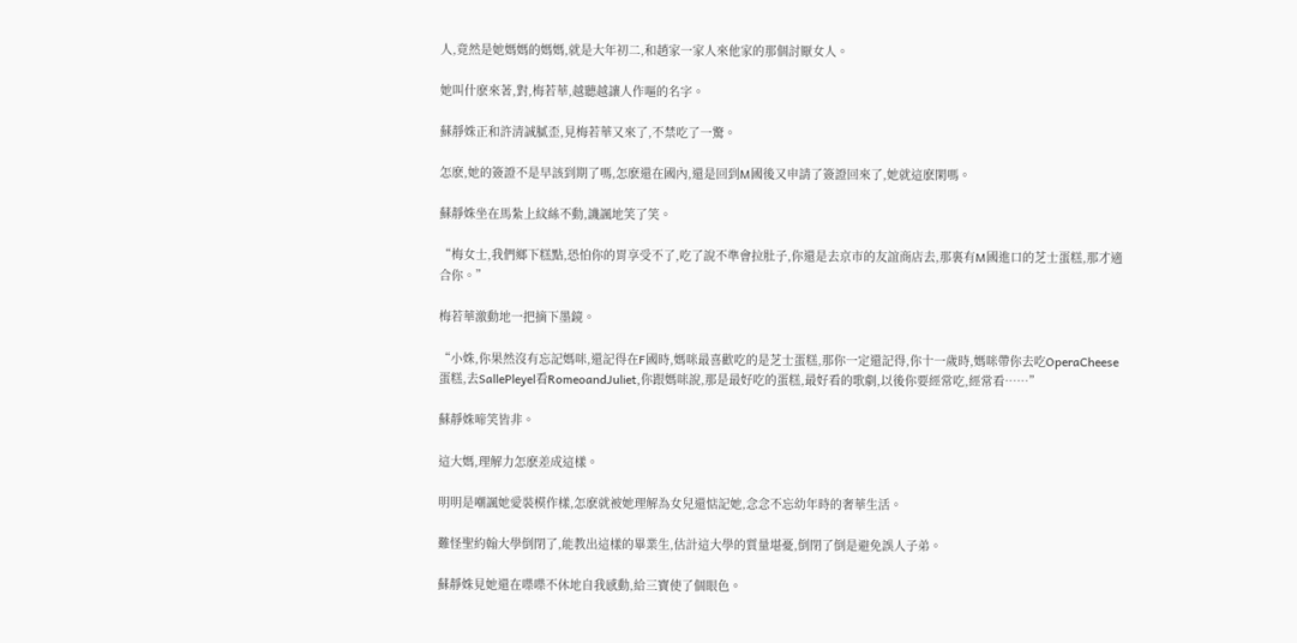人,竟然是她媽媽的媽媽,就是大年初二,和趙家一家人來他家的那個討厭女人。

她叫什麽來著,對,梅若華,越聽越讓人作嘔的名字。

蘇靜姝正和許清誠膩歪,見梅若華又來了,不禁吃了一驚。

怎麽,她的簽證不是早該到期了嗎,怎麽還在國內,還是回到M國後又申請了簽證回來了,她就這麽閑嗎。

蘇靜姝坐在馬紮上紋絲不動,譏諷地笑了笑。

“梅女士,我們鄉下糕點,恐怕你的胃享受不了,吃了說不準會拉肚子,你還是去京市的友誼商店去,那裏有M國進口的芝士蛋糕,那才適合你。”

梅若華激動地一把摘下墨鏡。

“小姝,你果然沒有忘記媽咪,還記得在F國時,媽咪最喜歡吃的是芝士蛋糕,那你一定還記得,你十一歲時,媽咪帶你去吃OperaCheese蛋糕,去SallePleyel看RomeoandJuliet,你跟媽咪說,那是最好吃的蛋糕,最好看的歌劇,以後你要經常吃,經常看……”

蘇靜姝啼笑皆非。

這大媽,理解力怎麽差成這樣。

明明是嘲諷她愛裝模作樣,怎麽就被她理解為女兒還惦記她,念念不忘幼年時的奢華生活。

難怪聖約翰大學倒閉了,能教出這樣的畢業生,估計這大學的質量堪憂,倒閉了倒是避免誤人子弟。

蘇靜姝見她還在喋喋不休地自我感動,給三寶使了個眼色。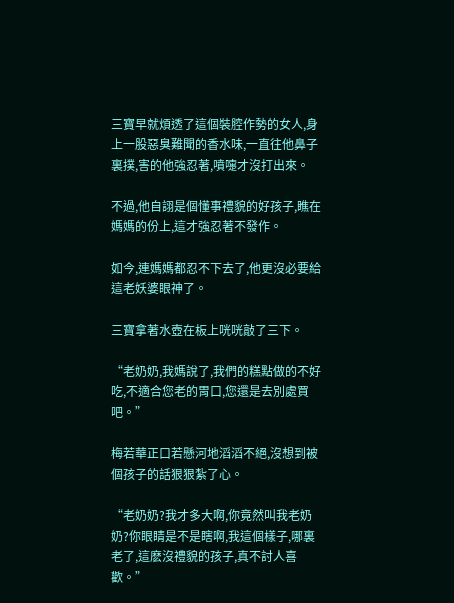三寶早就煩透了這個裝腔作勢的女人,身上一股惡臭難聞的香水味,一直往他鼻子裏撲,害的他強忍著,噴嚏才沒打出來。

不過,他自詡是個懂事禮貌的好孩子,瞧在媽媽的份上,這才強忍著不發作。

如今,連媽媽都忍不下去了,他更沒必要給這老妖婆眼神了。

三寶拿著水壺在板上咣咣敲了三下。

“老奶奶,我媽說了,我們的糕點做的不好吃,不適合您老的胃口,您還是去別處買吧。”

梅若華正口若懸河地滔滔不絕,沒想到被個孩子的話狠狠紮了心。

“老奶奶?我才多大啊,你竟然叫我老奶奶?你眼睛是不是瞎啊,我這個樣子,哪裏老了,這麽沒禮貌的孩子,真不討人喜歡。”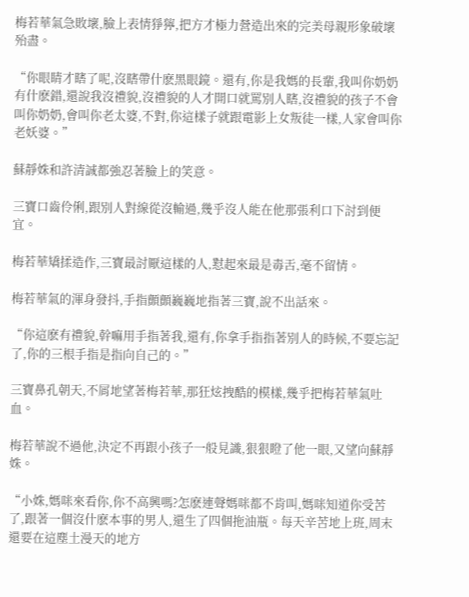梅若華氣急敗壞,臉上表情猙獰,把方才極力營造出來的完美母親形象破壞殆盡。

“你眼睛才瞎了呢,沒瞎帶什麽黑眼鏡。還有,你是我媽的長輩,我叫你奶奶有什麽錯,還說我沒禮貌,沒禮貌的人才開口就罵別人瞎,沒禮貌的孩子不會叫你奶奶,會叫你老太婆,不對,你這樣子就跟電影上女叛徒一樣,人家會叫你老妖婆。”

蘇靜姝和許清誠都強忍著臉上的笑意。

三寶口齒伶俐,跟別人對線從沒輸過,幾乎沒人能在他那張利口下討到便宜。

梅若華矯揉造作,三寶最討厭這樣的人,懟起來最是毒舌,毫不留情。

梅若華氣的渾身發抖,手指顫顫巍巍地指著三寶,說不出話來。

“你這麽有禮貌,幹嘛用手指著我,還有,你拿手指指著別人的時候,不要忘記了,你的三根手指是指向自己的。”

三寶鼻孔朝天,不屑地望著梅若華,那狂炫拽酷的模樣,幾乎把梅若華氣吐血。

梅若華說不過他,決定不再跟小孩子一般見識,狠狠瞪了他一眼,又望向蘇靜姝。

“小姝,媽咪來看你,你不高興嗎?怎麽連聲媽咪都不肯叫,媽咪知道你受苦了,跟著一個沒什麽本事的男人,還生了四個拖油瓶。每天辛苦地上班,周末還要在這塵土漫天的地方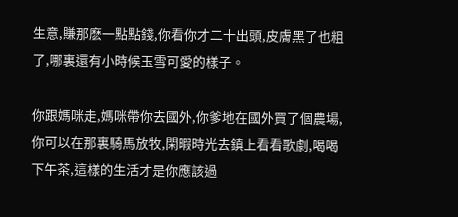生意,賺那麽一點點錢,你看你才二十出頭,皮膚黑了也粗了,哪裏還有小時候玉雪可愛的樣子。

你跟媽咪走,媽咪帶你去國外,你爹地在國外買了個農場,你可以在那裏騎馬放牧,閑暇時光去鎮上看看歌劇,喝喝下午茶,這樣的生活才是你應該過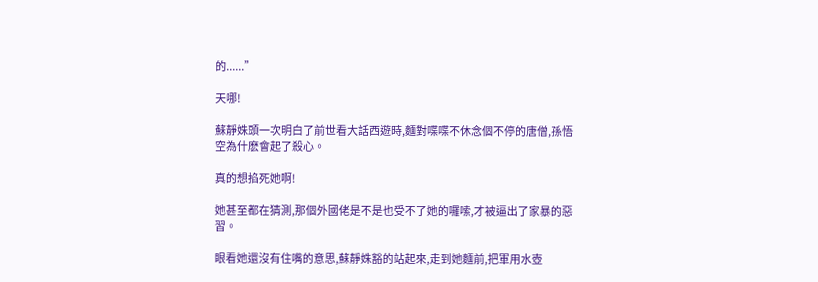的......”

天哪!

蘇靜姝頭一次明白了前世看大話西遊時,麵對喋喋不休念個不停的唐僧,孫悟空為什麽會起了殺心。

真的想掐死她啊!

她甚至都在猜測,那個外國佬是不是也受不了她的囉嗦,才被逼出了家暴的惡習。

眼看她還沒有住嘴的意思,蘇靜姝豁的站起來,走到她麵前,把軍用水壺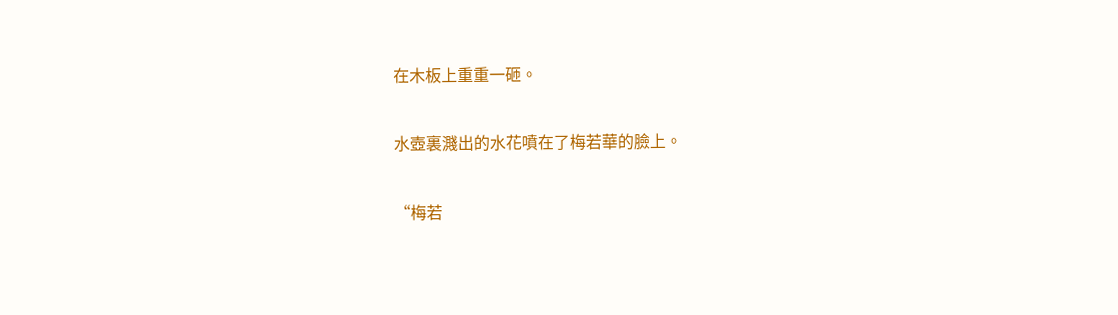在木板上重重一砸。

水壺裏濺出的水花噴在了梅若華的臉上。

“梅若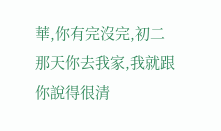華,你有完沒完,初二那天你去我家,我就跟你說得很清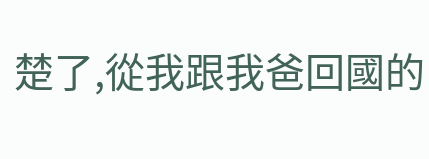楚了,從我跟我爸回國的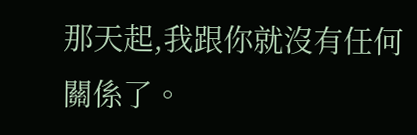那天起,我跟你就沒有任何關係了。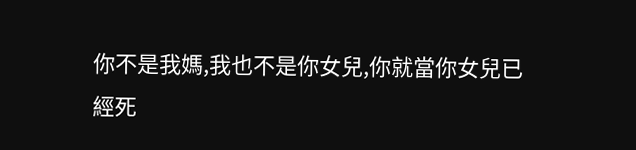你不是我媽,我也不是你女兒,你就當你女兒已經死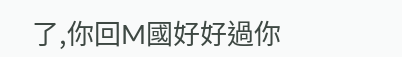了,你回M國好好過你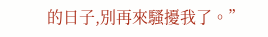的日子,別再來騷擾我了。”